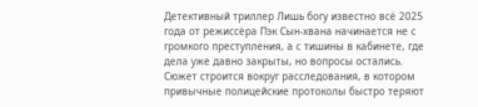Детективный триллер Лишь богу известно всё 2025 года от режиссёра Пэк Сын-хвана начинается не с громкого преступления, а с тишины в кабинете, где дела уже давно закрыты, но вопросы остались. Сюжет строится вокруг расследования, в котором привычные полицейские протоколы быстро теряют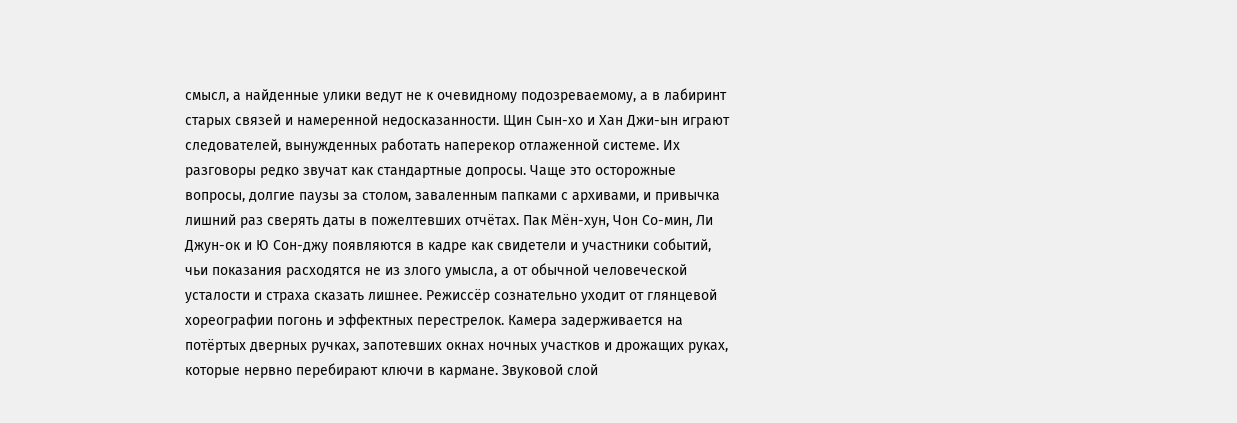смысл, а найденные улики ведут не к очевидному подозреваемому, а в лабиринт старых связей и намеренной недосказанности. Щин Сын-хо и Хан Джи-ын играют следователей, вынужденных работать наперекор отлаженной системе. Их разговоры редко звучат как стандартные допросы. Чаще это осторожные вопросы, долгие паузы за столом, заваленным папками с архивами, и привычка лишний раз сверять даты в пожелтевших отчётах. Пак Мён-хун, Чон Со-мин, Ли Джун-ок и Ю Сон-джу появляются в кадре как свидетели и участники событий, чьи показания расходятся не из злого умысла, а от обычной человеческой усталости и страха сказать лишнее. Режиссёр сознательно уходит от глянцевой хореографии погонь и эффектных перестрелок. Камера задерживается на потёртых дверных ручках, запотевших окнах ночных участков и дрожащих руках, которые нервно перебирают ключи в кармане. Звуковой слой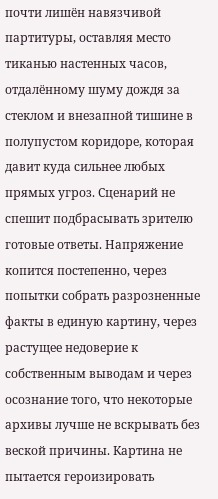почти лишён навязчивой партитуры, оставляя место тиканью настенных часов, отдалённому шуму дождя за стеклом и внезапной тишине в полупустом коридоре, которая давит куда сильнее любых прямых угроз. Сценарий не спешит подбрасывать зрителю готовые ответы. Напряжение копится постепенно, через попытки собрать разрозненные факты в единую картину, через растущее недоверие к собственным выводам и через осознание того, что некоторые архивы лучше не вскрывать без веской причины. Картина не пытается героизировать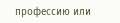профессию или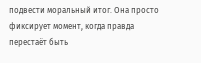подвести моральный итог. Она просто фиксирует момент, когда правда перестаёт быть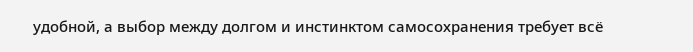удобной, а выбор между долгом и инстинктом самосохранения требует всё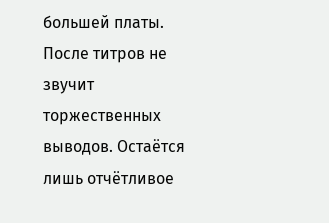большей платы. После титров не звучит торжественных выводов. Остаётся лишь отчётливое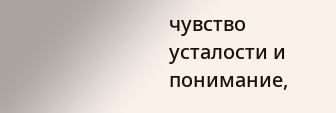чувство усталости и понимание,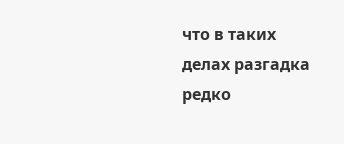что в таких делах разгадка редко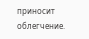приносит облегчение.